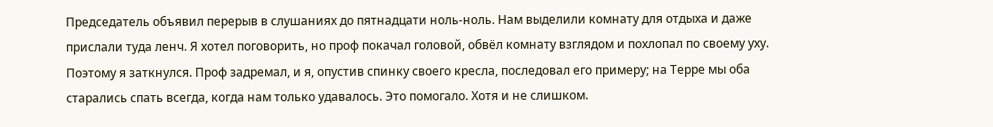Председатель объявил перерыв в слушаниях до пятнадцати ноль-ноль. Нам выделили комнату для отдыха и даже прислали туда ленч. Я хотел поговорить, но проф покачал головой, обвёл комнату взглядом и похлопал по своему уху. Поэтому я заткнулся. Проф задремал, и я, опустив спинку своего кресла, последовал его примеру; на Терре мы оба старались спать всегда, когда нам только удавалось. Это помогало. Хотя и не слишком.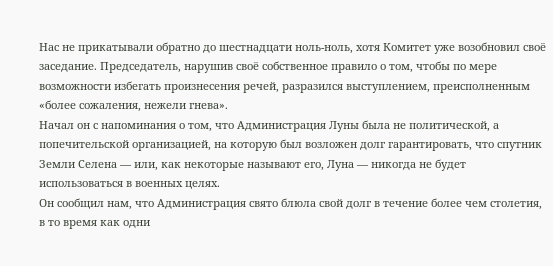Нас не прикатывали обратно до шестнадцати ноль-ноль, хотя Комитет уже возобновил своё заседание. Председатель, нарушив своё собственное правило о том, чтобы по мере возможности избегать произнесения речей, разразился выступлением, преисполненным «более сожаления, нежели гнева».
Начал он с напоминания о том, что Администрация Луны была не политической, а попечительской организацией, на которую был возложен долг гарантировать, что спутник Земли Селена — или, как некоторые называют его, Луна — никогда не будет использоваться в военных целях.
Он сообщил нам, что Администрация свято блюла свой долг в течение более чем столетия, в то время как одни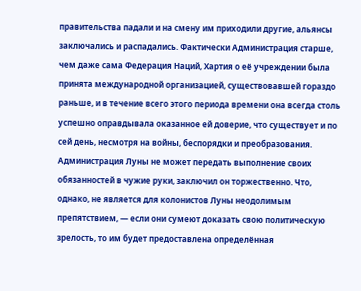правительства падали и на смену им приходили другие, альянсы заключались и распадались. Фактически Администрация старше, чем даже сама Федерация Наций, Хартия о её учреждении была принята международной организацией, существовавшей гораздо раньше, и в течение всего этого периода времени она всегда столь успешно оправдывала оказанное ей доверие, что существует и по сей день, несмотря на войны, беспорядки и преобразования.
Администрация Луны не может передать выполнение своих обязанностей в чужие руки, заключил он торжественно. Что, однако, не является для колонистов Луны неодолимым препятствием, — если они сумеют доказать свою политическую зрелость, то им будет предоставлена определённая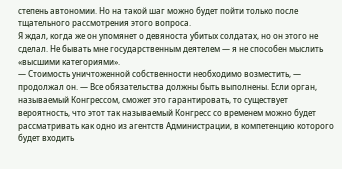степень автономии. Но на такой шаг можно будет пойти только после тщательного рассмотрения этого вопроса.
Я ждал, когда же он упомянет о девяноста убитых солдатах, но он этого не сделал. Не бывать мне государственным деятелем — я не способен мыслить «высшими категориями».
— Стоимость уничтоженной собственности необходимо возместить, — продолжал он. — Все обязательства должны быть выполнены. Если орган, называемый Конгрессом, сможет это гарантировать, то существует вероятность, что этот так называемый Конгресс со временем можно будет рассматривать как одно из агентств Администрации, в компетенцию которого будет входить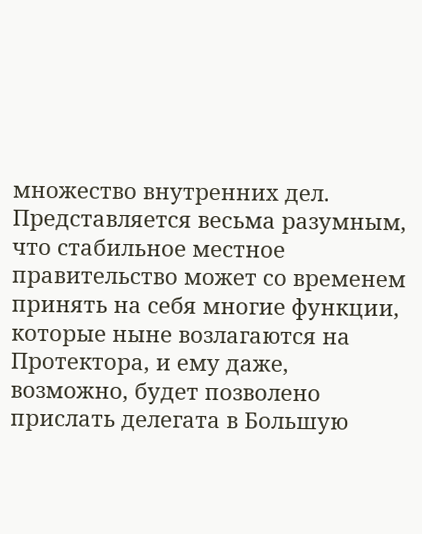множество внутренних дел. Представляется весьма разумным, что стабильное местное правительство может со временем принять на себя многие функции, которые ныне возлагаются на Протектора, и ему даже, возможно, будет позволено прислать делегата в Большую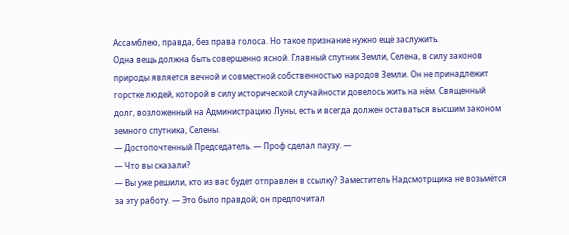Ассамблею, правда, без права голоса. Но такое признание нужно ещё заслужить.
Одна вещь должна быть совершенно ясной. Главный спутник Земли, Селена, в силу законов природы является вечной и совместной собственностью народов Земли. Он не принадлежит горстке людей, которой в силу исторической случайности довелось жить на нём. Священный долг, возложенный на Администрацию Луны, есть и всегда должен оставаться высшим законом земного спутника, Селены.
— Достопочтенный Председатель. — Проф сделал паузу. —
— Что вы сказали?
— Вы уже решили, кто из вас будет отправлен в ссылку? Заместитель Надсмотрщика не возьмётся за эту работу. — Это было правдой; он предпочитал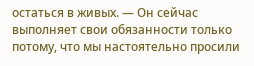остаться в живых. — Он сейчас выполняет свои обязанности только потому, что мы настоятельно просили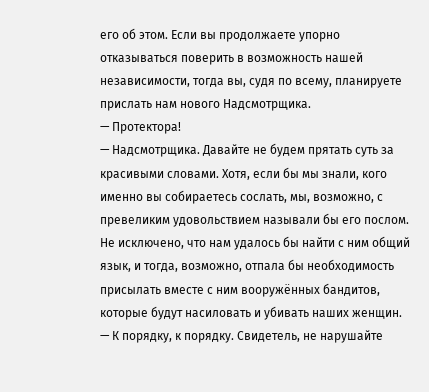его об этом. Если вы продолжаете упорно отказываться поверить в возможность нашей независимости, тогда вы, судя по всему, планируете прислать нам нового Надсмотрщика.
— Протектора!
— Надсмотрщика. Давайте не будем прятать суть за красивыми словами. Хотя, если бы мы знали, кого именно вы собираетесь сослать, мы, возможно, с превеликим удовольствием называли бы его послом. Не исключено, что нам удалось бы найти с ним общий язык, и тогда, возможно, отпала бы необходимость присылать вместе с ним вооружённых бандитов, которые будут насиловать и убивать наших женщин.
— К порядку, к порядку. Свидетель, не нарушайте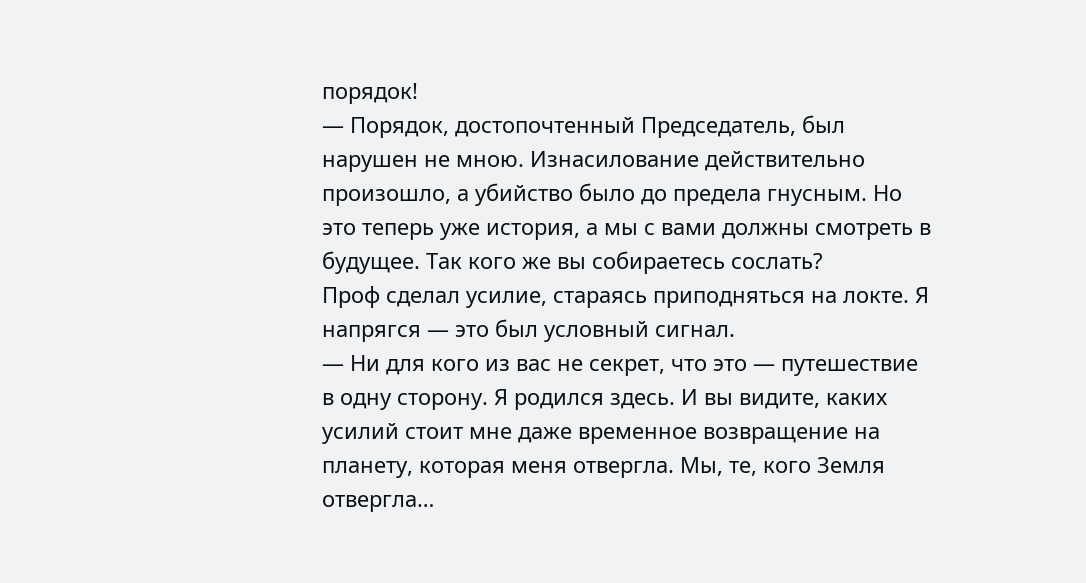порядок!
— Порядок, достопочтенный Председатель, был нарушен не мною. Изнасилование действительно произошло, а убийство было до предела гнусным. Но это теперь уже история, а мы с вами должны смотреть в будущее. Так кого же вы собираетесь сослать?
Проф сделал усилие, стараясь приподняться на локте. Я напрягся — это был условный сигнал.
— Ни для кого из вас не секрет, что это — путешествие в одну сторону. Я родился здесь. И вы видите, каких усилий стоит мне даже временное возвращение на планету, которая меня отвергла. Мы, те, кого Земля отвергла…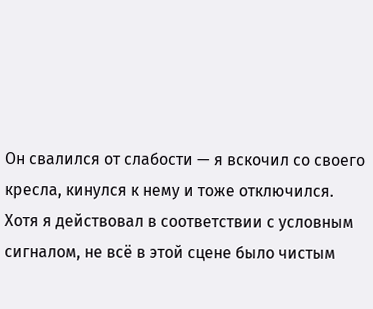Он свалился от слабости — я вскочил со своего кресла, кинулся к нему и тоже отключился.
Хотя я действовал в соответствии с условным сигналом, не всё в этой сцене было чистым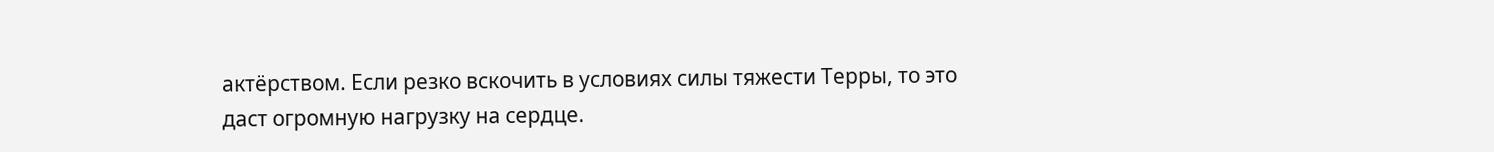актёрством. Если резко вскочить в условиях силы тяжести Терры, то это даст огромную нагрузку на сердце.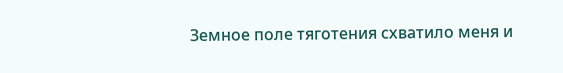Земное поле тяготения схватило меня и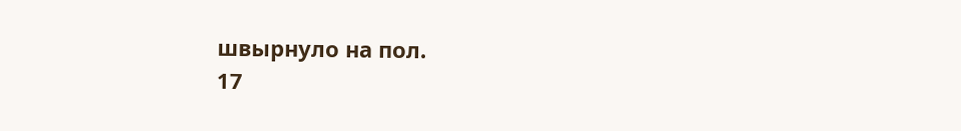швырнуло на пол.
17